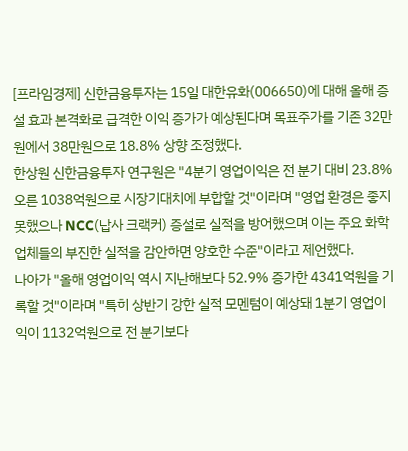[프라임경제] 신한금융투자는 15일 대한유화(006650)에 대해 올해 증설 효과 본격화로 급격한 이익 증가가 예상된다며 목표주가를 기존 32만원에서 38만원으로 18.8% 상향 조정했다.
한상원 신한금융투자 연구원은 "4분기 영업이익은 전 분기 대비 23.8% 오른 1038억원으로 시장기대치에 부합할 것"이라며 "영업 환경은 좋지 못했으나 NCC(납사 크랙커) 증설로 실적을 방어했으며 이는 주요 화학 업체들의 부진한 실적을 감안하면 양호한 수준"이라고 제언했다.
나아가 "올해 영업이익 역시 지난해보다 52.9% 증가한 4341억원을 기록할 것"이라며 "특히 상반기 강한 실적 모멘텀이 예상돼 1분기 영업이익이 1132억원으로 전 분기보다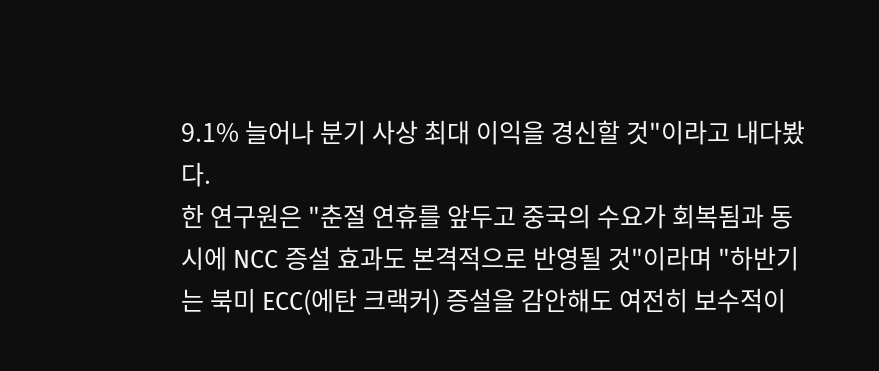9.1% 늘어나 분기 사상 최대 이익을 경신할 것"이라고 내다봤다.
한 연구원은 "춘절 연휴를 앞두고 중국의 수요가 회복됨과 동시에 NCC 증설 효과도 본격적으로 반영될 것"이라며 "하반기는 북미 ECC(에탄 크랙커) 증설을 감안해도 여전히 보수적이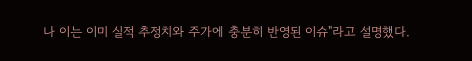나 이는 이미 실적 추정치와 주가에 충분히 반영된 이슈"라고 설명했다.